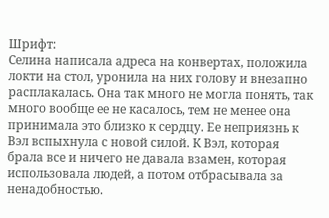Шрифт:
Селина написала адреса на конвертах, положила локти на стол, уронила на них голову и внезапно расплакалась. Она так много не могла понять, так много вообще ее не касалось, тем не менее она принимала это близко к сердцу. Ее неприязнь к Вэл вспыхнула с новой силой. К Вэл, которая брала все и ничего не давала взамен, которая использовала людей, а потом отбрасывала за ненадобностью.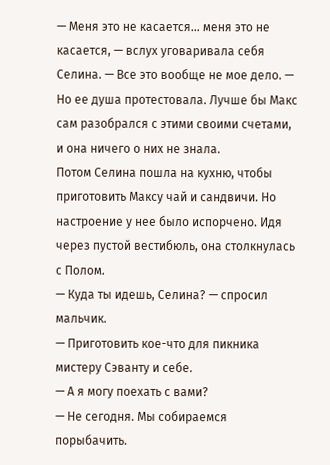— Меня это не касается… меня это не касается, — вслух уговаривала себя Селина. — Все это вообще не мое дело. — Но ее душа протестовала. Лучше бы Макс сам разобрался с этими своими счетами, и она ничего о них не знала.
Потом Селина пошла на кухню, чтобы приготовить Максу чай и сандвичи. Но настроение у нее было испорчено. Идя через пустой вестибюль, она столкнулась с Полом.
— Куда ты идешь, Селина? — спросил мальчик.
— Приготовить кое-что для пикника мистеру Сэванту и себе.
— А я могу поехать с вами?
— Не сегодня. Мы собираемся порыбачить.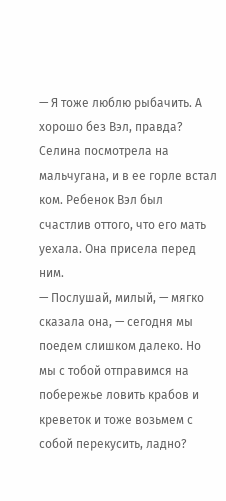— Я тоже люблю рыбачить. А хорошо без Вэл, правда?
Селина посмотрела на мальчугана, и в ее горле встал ком. Ребенок Вэл был счастлив оттого, что его мать уехала. Она присела перед ним.
— Послушай, милый, — мягко сказала она, — сегодня мы поедем слишком далеко. Но мы с тобой отправимся на побережье ловить крабов и креветок и тоже возьмем с собой перекусить, ладно?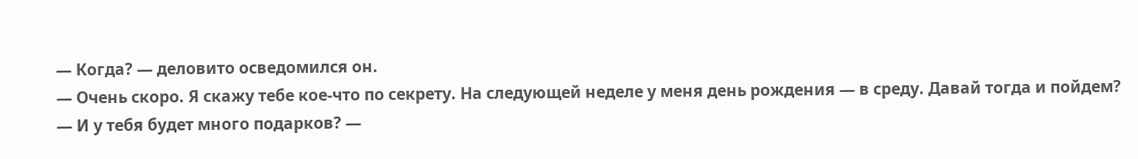— Когда? — деловито осведомился он.
— Очень скоро. Я скажу тебе кое-что по секрету. На следующей неделе у меня день рождения — в среду. Давай тогда и пойдем?
— И у тебя будет много подарков? —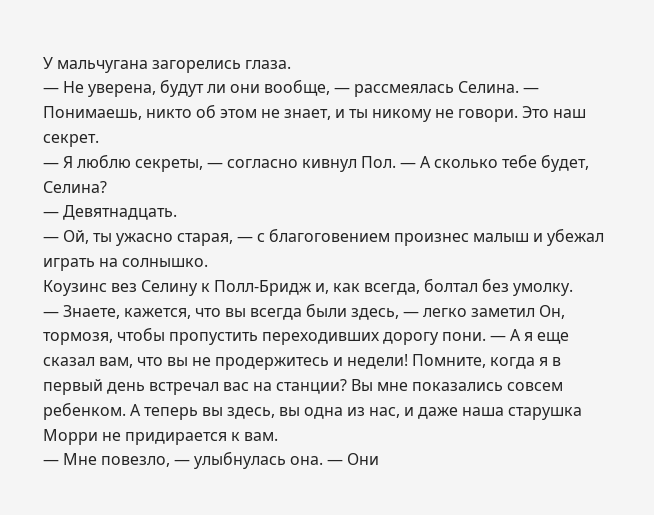У мальчугана загорелись глаза.
— Не уверена, будут ли они вообще, — рассмеялась Селина. — Понимаешь, никто об этом не знает, и ты никому не говори. Это наш секрет.
— Я люблю секреты, — согласно кивнул Пол. — А сколько тебе будет, Селина?
— Девятнадцать.
— Ой, ты ужасно старая, — с благоговением произнес малыш и убежал играть на солнышко.
Коузинс вез Селину к Полл-Бридж и, как всегда, болтал без умолку.
— Знаете, кажется, что вы всегда были здесь, — легко заметил Он, тормозя, чтобы пропустить переходивших дорогу пони. — А я еще сказал вам, что вы не продержитесь и недели! Помните, когда я в первый день встречал вас на станции? Вы мне показались совсем ребенком. А теперь вы здесь, вы одна из нас, и даже наша старушка Морри не придирается к вам.
— Мне повезло, — улыбнулась она. — Они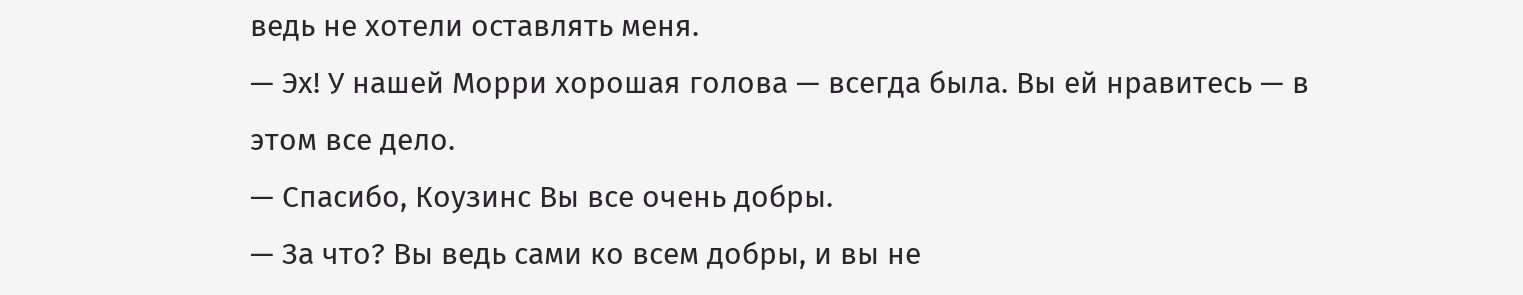ведь не хотели оставлять меня.
— Эх! У нашей Морри хорошая голова — всегда была. Вы ей нравитесь — в этом все дело.
— Спасибо, Коузинс Вы все очень добры.
— За что? Вы ведь сами ко всем добры, и вы не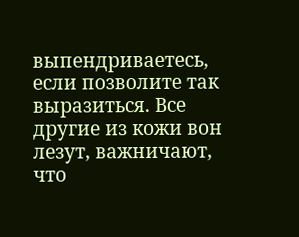выпендриваетесь, если позволите так выразиться. Все другие из кожи вон лезут, важничают, что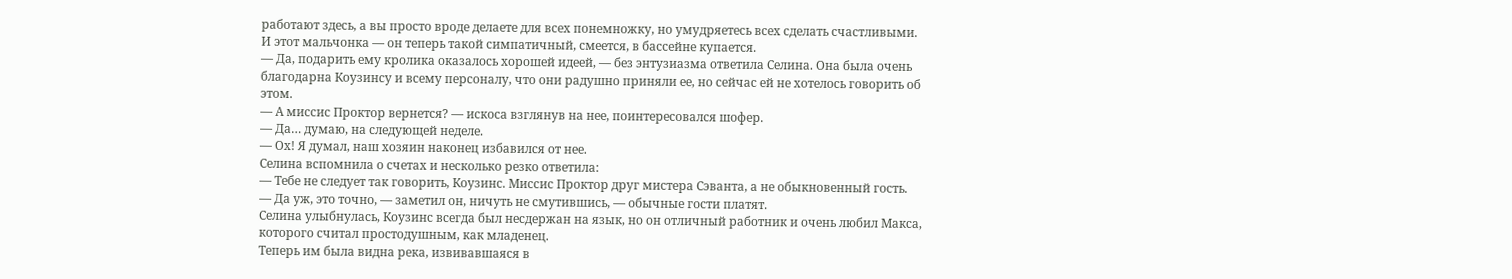работают здесь, а вы просто вроде делаете для всех понемножку, но умудряетесь всех сделать счастливыми. И этот мальчонка — он теперь такой симпатичный, смеется, в бассейне купается.
— Да, подарить ему кролика оказалось хорошей идеей, — без энтузиазма ответила Селина. Она была очень благодарна Коузинсу и всему персоналу, что они радушно приняли ее, но сейчас ей не хотелось говорить об этом.
— А миссис Проктор вернется? — искоса взглянув на нее, поинтересовался шофер.
— Да… думаю, на следующей неделе.
— Ох! Я думал, наш хозяин наконец избавился от нее.
Селина вспомнила о счетах и несколько резко ответила:
— Тебе не следует так говорить, Коузинс. Миссис Проктор друг мистера Сэванта, а не обыкновенный гость.
— Да уж, это точно, — заметил он, ничуть не смутившись, — обычные гости платят.
Селина улыбнулась, Коузинс всегда был несдержан на язык, но он отличный работник и очень любил Макса, которого считал простодушным, как младенец.
Теперь им была видна река, извивавшаяся в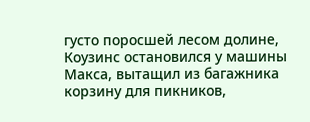густо поросшей лесом долине, Коузинс остановился у машины Макса, вытащил из багажника корзину для пикников,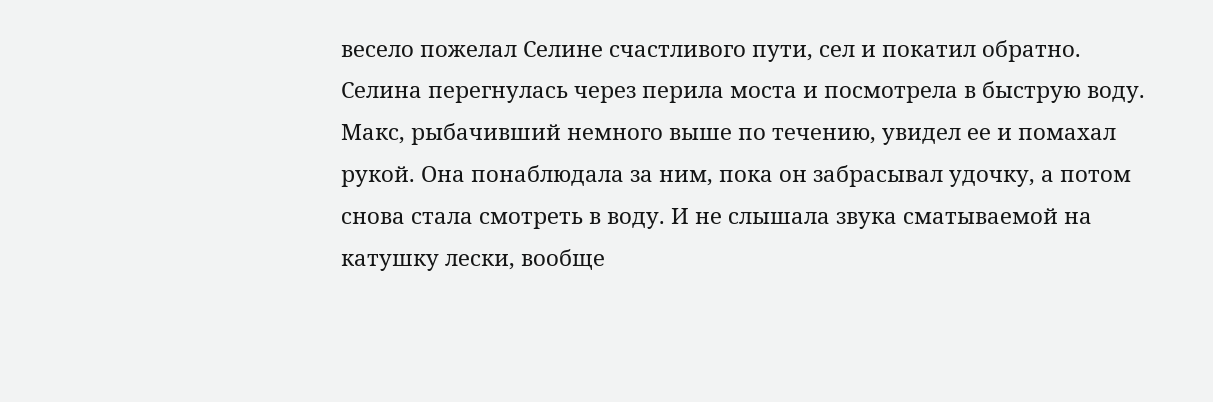весело пожелал Селине счастливого пути, сел и покатил обратно.
Селина перегнулась через перила моста и посмотрела в быструю воду. Макс, рыбачивший немного выше по течению, увидел ее и помахал рукой. Она понаблюдала за ним, пока он забрасывал удочку, а потом снова стала смотреть в воду. И не слышала звука сматываемой на катушку лески, вообще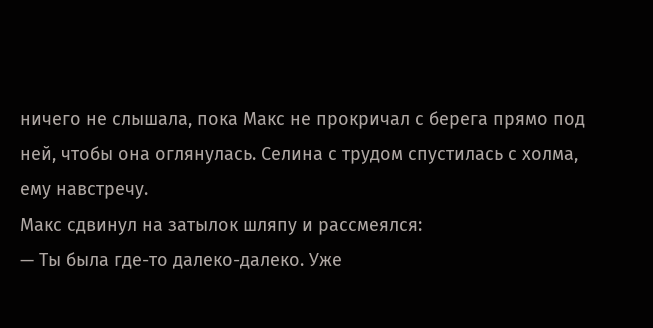ничего не слышала, пока Макс не прокричал с берега прямо под ней, чтобы она оглянулась. Селина с трудом спустилась с холма, ему навстречу.
Макс сдвинул на затылок шляпу и рассмеялся:
— Ты была где-то далеко-далеко. Уже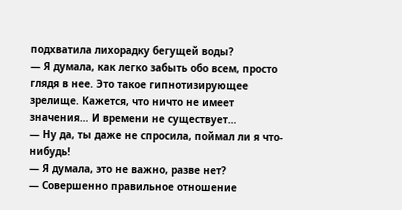подхватила лихорадку бегущей воды?
— Я думала, как легко забыть обо всем, просто глядя в нее. Это такое гипнотизирующее зрелище. Кажется, что ничто не имеет значения… И времени не существует…
— Ну да, ты даже не спросила, поймал ли я что-нибудь!
— Я думала, это не важно, разве нет?
— Совершенно правильное отношение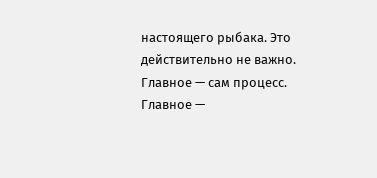настоящего рыбака. Это действительно не важно. Главное — сам процесс. Главное —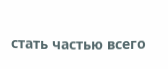стать частью всего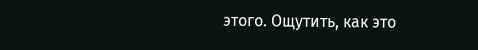этого. Ощутить, как это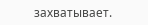захватывает.